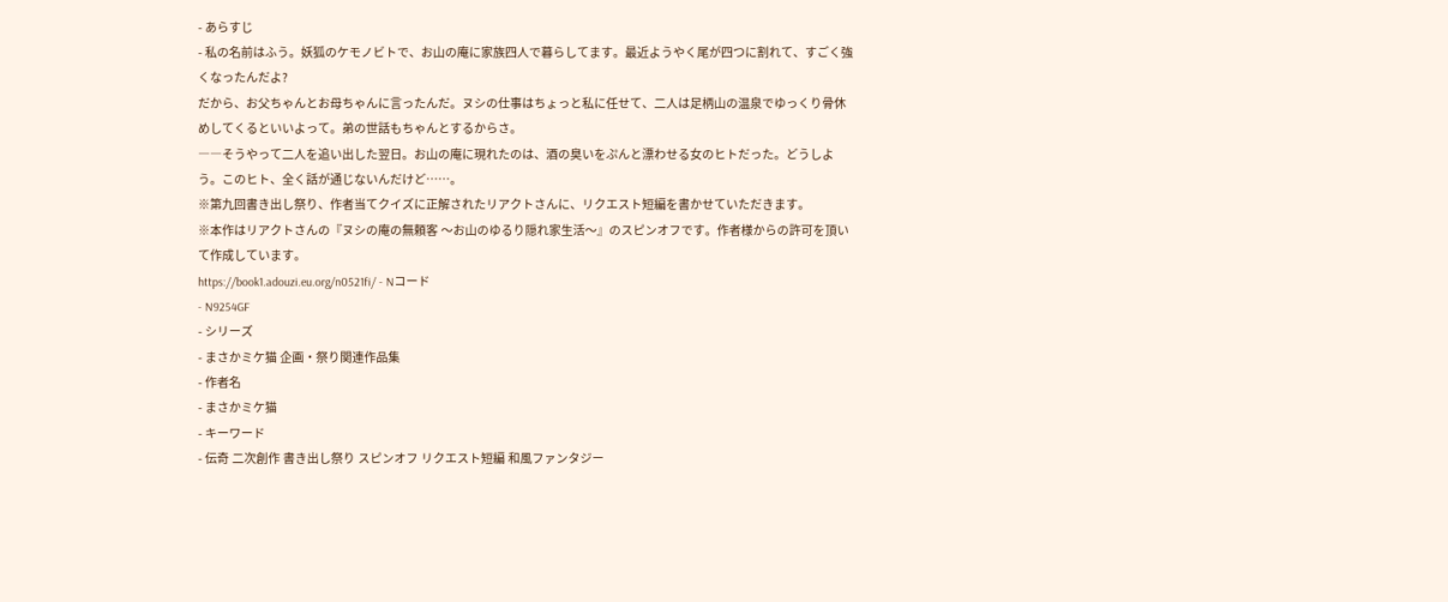- あらすじ
- 私の名前はふう。妖狐のケモノビトで、お山の庵に家族四人で暮らしてます。最近ようやく尾が四つに割れて、すごく強くなったんだよ?
だから、お父ちゃんとお母ちゃんに言ったんだ。ヌシの仕事はちょっと私に任せて、二人は足柄山の温泉でゆっくり骨休めしてくるといいよって。弟の世話もちゃんとするからさ。
――そうやって二人を追い出した翌日。お山の庵に現れたのは、酒の臭いをぷんと漂わせる女のヒトだった。どうしよう。このヒト、全く話が通じないんだけど……。
※第九回書き出し祭り、作者当てクイズに正解されたリアクトさんに、リクエスト短編を書かせていただきます。
※本作はリアクトさんの『ヌシの庵の無頼客 〜お山のゆるり隠れ家生活〜』のスピンオフです。作者様からの許可を頂いて作成しています。
https://book1.adouzi.eu.org/n0521fi/ - Nコード
- N9254GF
- シリーズ
- まさかミケ猫 企画・祭り関連作品集
- 作者名
- まさかミケ猫
- キーワード
- 伝奇 二次創作 書き出し祭り スピンオフ リクエスト短編 和風ファンタジー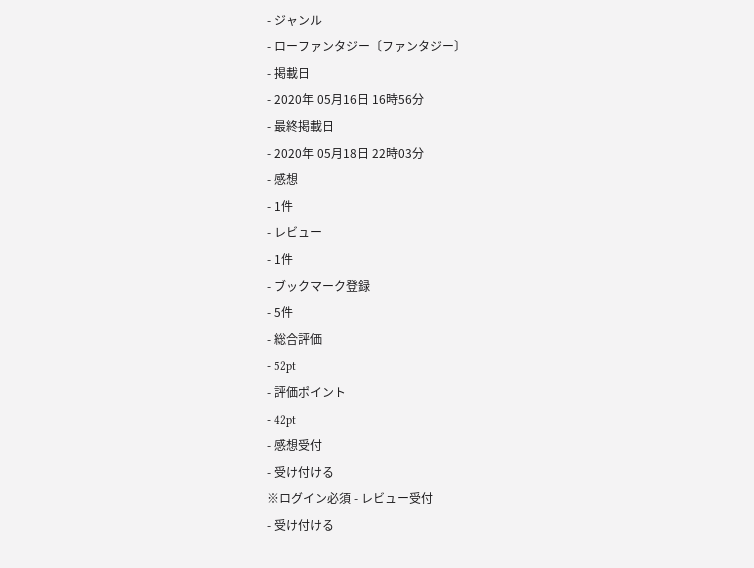- ジャンル
- ローファンタジー〔ファンタジー〕
- 掲載日
- 2020年 05月16日 16時56分
- 最終掲載日
- 2020年 05月18日 22時03分
- 感想
- 1件
- レビュー
- 1件
- ブックマーク登録
- 5件
- 総合評価
- 52pt
- 評価ポイント
- 42pt
- 感想受付
- 受け付ける
※ログイン必須 - レビュー受付
- 受け付ける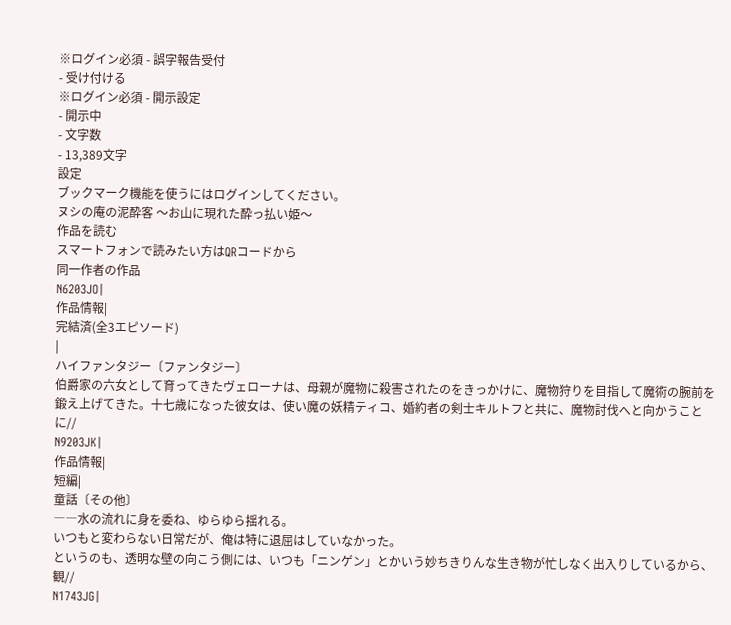※ログイン必須 - 誤字報告受付
- 受け付ける
※ログイン必須 - 開示設定
- 開示中
- 文字数
- 13,389文字
設定
ブックマーク機能を使うにはログインしてください。
ヌシの庵の泥酔客 〜お山に現れた酔っ払い姫〜
作品を読む
スマートフォンで読みたい方はQRコードから
同一作者の作品
N6203JO|
作品情報|
完結済(全3エピソード)
|
ハイファンタジー〔ファンタジー〕
伯爵家の六女として育ってきたヴェローナは、母親が魔物に殺害されたのをきっかけに、魔物狩りを目指して魔術の腕前を鍛え上げてきた。十七歳になった彼女は、使い魔の妖精ティコ、婚約者の剣士キルトフと共に、魔物討伐へと向かうことに//
N9203JK|
作品情報|
短編|
童話〔その他〕
――水の流れに身を委ね、ゆらゆら揺れる。
いつもと変わらない日常だが、俺は特に退屈はしていなかった。
というのも、透明な壁の向こう側には、いつも「ニンゲン」とかいう妙ちきりんな生き物が忙しなく出入りしているから、観//
N1743JG|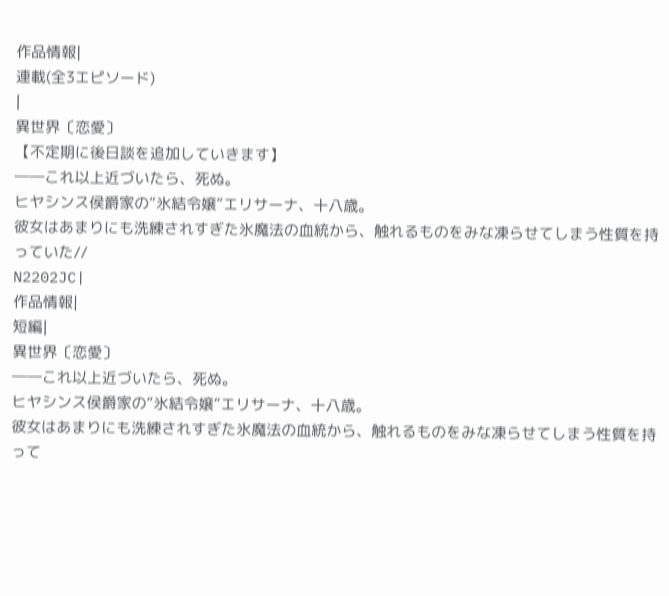作品情報|
連載(全3エピソード)
|
異世界〔恋愛〕
【不定期に後日談を追加していきます】
――これ以上近づいたら、死ぬ。
ヒヤシンス侯爵家の“氷結令嬢”エリサーナ、十八歳。
彼女はあまりにも洗練されすぎた氷魔法の血統から、触れるものをみな凍らせてしまう性質を持っていた//
N2202JC|
作品情報|
短編|
異世界〔恋愛〕
――これ以上近づいたら、死ぬ。
ヒヤシンス侯爵家の“氷結令嬢”エリサーナ、十八歳。
彼女はあまりにも洗練されすぎた氷魔法の血統から、触れるものをみな凍らせてしまう性質を持って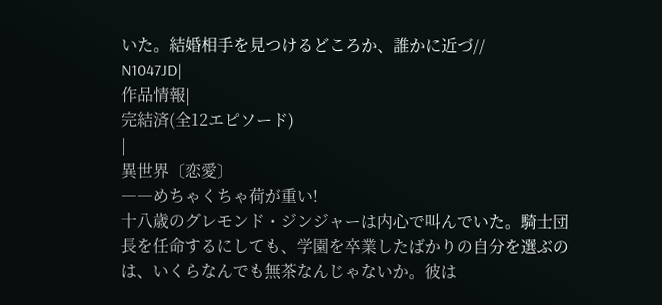いた。結婚相手を見つけるどころか、誰かに近づ//
N1047JD|
作品情報|
完結済(全12エピソード)
|
異世界〔恋愛〕
――めちゃくちゃ荷が重い!
十八歳のグレモンド・ジンジャーは内心で叫んでいた。騎士団長を任命するにしても、学園を卒業したばかりの自分を選ぶのは、いくらなんでも無茶なんじゃないか。彼は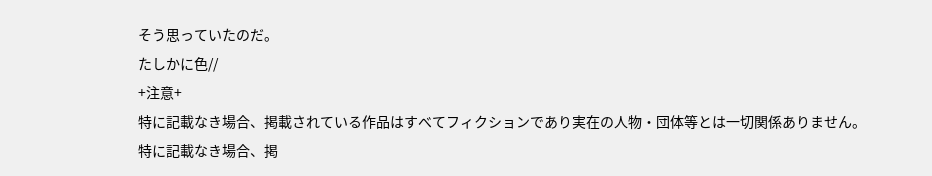そう思っていたのだ。
たしかに色//
+注意+
特に記載なき場合、掲載されている作品はすべてフィクションであり実在の人物・団体等とは一切関係ありません。
特に記載なき場合、掲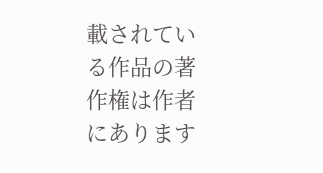載されている作品の著作権は作者にあります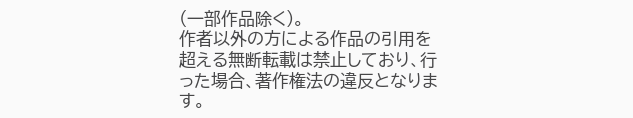(一部作品除く)。
作者以外の方による作品の引用を超える無断転載は禁止しており、行った場合、著作権法の違反となります。